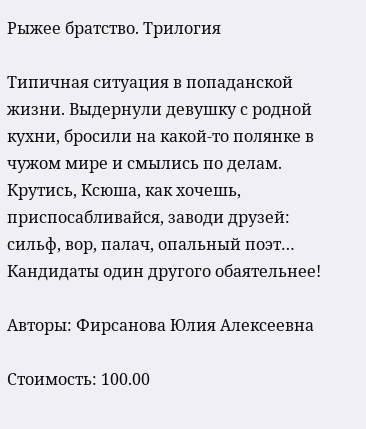Рыжее братство. Трилогия

Типичная ситуация в попаданской жизни. Выдернули девушку с родной кухни, бросили на какой-то полянке в чужом мире и смылись по делам. Крутись, Ксюша, как хочешь, приспосабливайся, заводи друзей: сильф, вор, палач, опальный поэт… Кандидаты один другого обаятельнее!

Авторы: Фирсанова Юлия Алексеевна

Стоимость: 100.00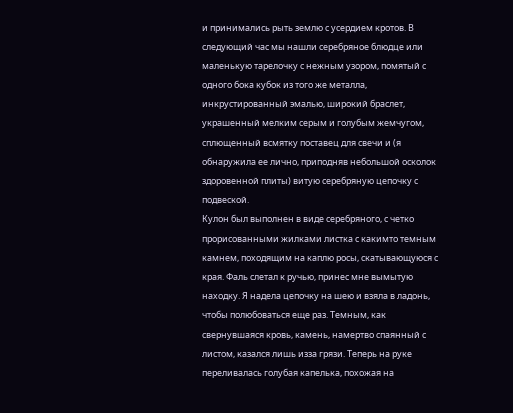и принимались рыть землю с усердием кротов. В следующий час мы нашли серебряное блюдце или маленькую тарелочку с нежным узором, помятый с одного бока кубок из того же металла, инкрустированный эмалью, широкий браслет, украшенный мелким серым и голубым жемчугом, сплющенный всмятку поставец для свечи и (я обнаружила ее лично, приподняв небольшой осколок здоровенной плиты) витую серебряную цепочку с подвеской.
Кулон был выполнен в виде серебряного, с четко прорисованными жилками листка с какимто темным камнем, походящим на каплю росы, скатывающуюся с края. Фаль слетал к ручью, принес мне вымытую находку. Я надела цепочку на шею и взяла в ладонь, чтобы полюбоваться еще раз. Темным, как свернувшаяся кровь, камень, намертво спаянный с листом, казался лишь изза грязи. Теперь на руке переливалась голубая капелька, похожая на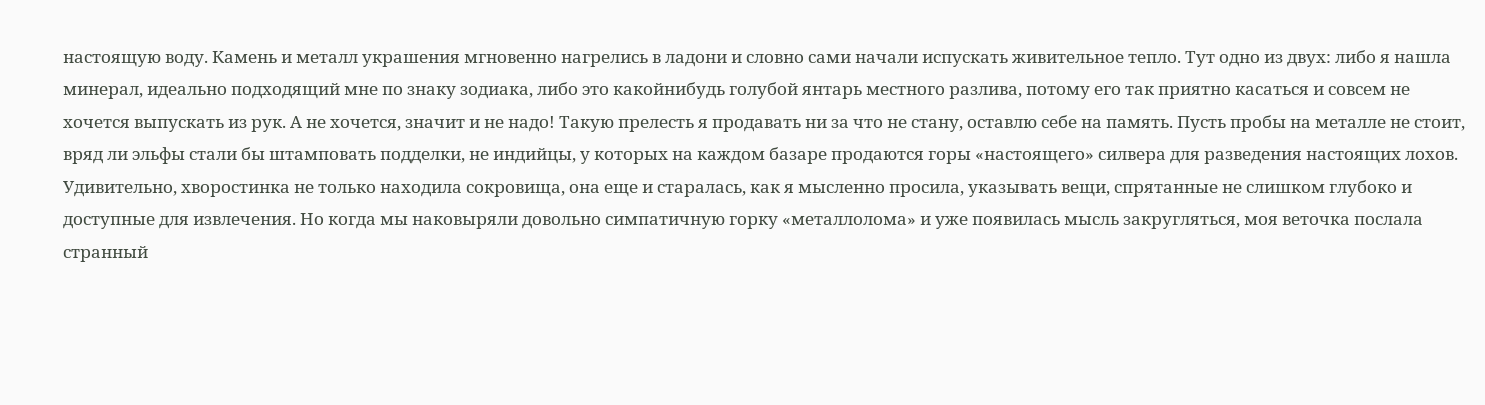настоящую воду. Камень и металл украшения мгновенно нагрелись в ладони и словно сами начали испускать живительное тепло. Тут одно из двух: либо я нашла минерал, идеально подходящий мне по знаку зодиака, либо это какойнибудь голубой янтарь местного разлива, потому его так приятно касаться и совсем не хочется выпускать из рук. А не хочется, значит и не надо! Такую прелесть я продавать ни за что не стану, оставлю себе на память. Пусть пробы на металле не стоит, вряд ли эльфы стали бы штамповать подделки, не индийцы, у которых на каждом базаре продаются горы «настоящего» силвера для разведения настоящих лохов.
Удивительно, хворостинка не только находила сокровища, она еще и старалась, как я мысленно просила, указывать вещи, спрятанные не слишком глубоко и доступные для извлечения. Но когда мы наковыряли довольно симпатичную горку «металлолома» и уже появилась мысль закругляться, моя веточка послала странный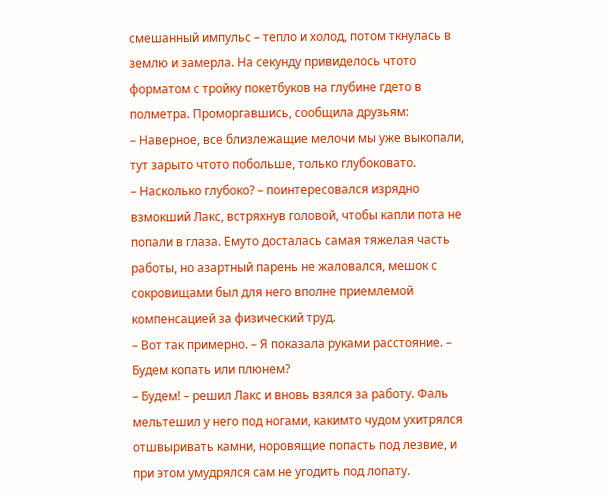смешанный импульс – тепло и холод, потом ткнулась в землю и замерла. На секунду привиделось чтото форматом с тройку покетбуков на глубине гдето в полметра. Проморгавшись, сообщила друзьям:
– Наверное, все близлежащие мелочи мы уже выкопали, тут зарыто чтото побольше, только глубоковато.
– Насколько глубоко? – поинтересовался изрядно взмокший Лакс, встряхнув головой, чтобы капли пота не попали в глаза. Емуто досталась самая тяжелая часть работы, но азартный парень не жаловался, мешок с сокровищами был для него вполне приемлемой компенсацией за физический труд.
– Вот так примерно. – Я показала руками расстояние. – Будем копать или плюнем?
– Будем! – решил Лакс и вновь взялся за работу. Фаль мельтешил у него под ногами, какимто чудом ухитрялся отшвыривать камни, норовящие попасть под лезвие, и при этом умудрялся сам не угодить под лопату.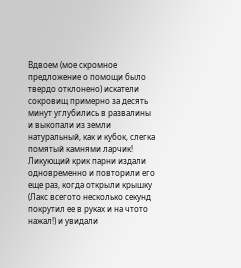Вдвоем (мое скромное предложение о помощи было твердо отклонено) искатели сокровищ примерно за десять минут углубились в развалины и выкопали из земли натуральный, как и кубок, слегка помятый камнями ларчик!
Ликующий крик парни издали одновременно и повторили его еще раз, когда открыли крышку (Лакс всегото несколько секунд покрутил ее в руках и на чтото нажал!) и увидали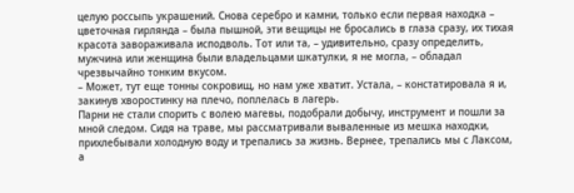целую россыпь украшений. Снова серебро и камни, только если первая находка – цветочная гирлянда – была пышной, эти вещицы не бросались в глаза сразу, их тихая красота завораживала исподволь. Тот или та, – удивительно, сразу определить, мужчина или женщина были владельцами шкатулки, я не могла, – обладал чрезвычайно тонким вкусом.
– Может, тут еще тонны сокровищ, но нам уже хватит. Устала, – констатировала я и, закинув хворостинку на плечо, поплелась в лагерь.
Парни не стали спорить с волею магевы, подобрали добычу, инструмент и пошли за мной следом. Сидя на траве, мы рассматривали вываленные из мешка находки, прихлебывали холодную воду и трепались за жизнь. Вернее, трепались мы с Лаксом, а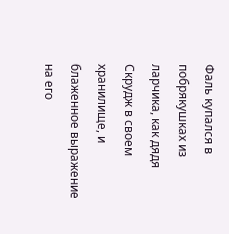Фаль купался в побрякушках из ларчика, как дядя Скрудж в своем хранилище, и блаженное выражение на его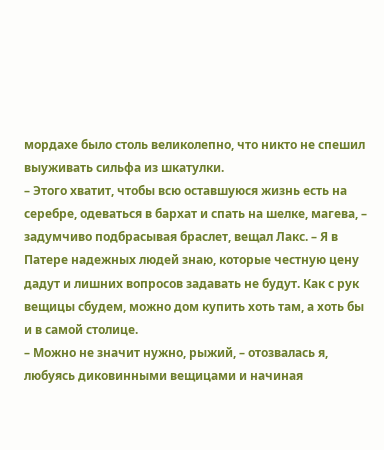мордахе было столь великолепно, что никто не спешил выуживать сильфа из шкатулки.
– Этого хватит, чтобы всю оставшуюся жизнь есть на серебре, одеваться в бархат и спать на шелке, магева, – задумчиво подбрасывая браслет, вещал Лакс. – Я в Патере надежных людей знаю, которые честную цену дадут и лишних вопросов задавать не будут. Как с рук вещицы сбудем, можно дом купить хоть там, а хоть бы и в самой столице.
– Можно не значит нужно, рыжий, – отозвалась я, любуясь диковинными вещицами и начиная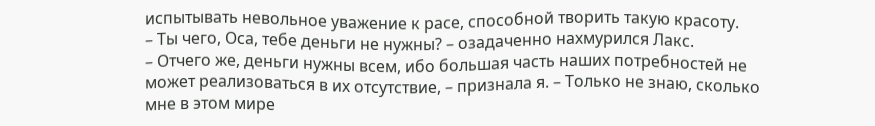испытывать невольное уважение к расе, способной творить такую красоту.
– Ты чего, Оса, тебе деньги не нужны? – озадаченно нахмурился Лакс.
– Отчего же, деньги нужны всем, ибо большая часть наших потребностей не может реализоваться в их отсутствие, – признала я. – Только не знаю, сколько мне в этом мире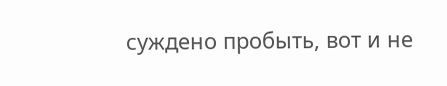суждено пробыть, вот и не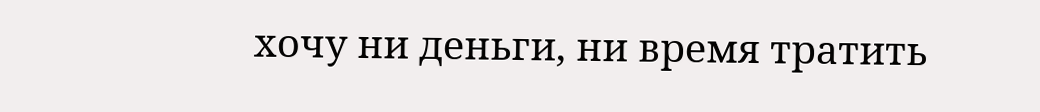хочу ни деньги, ни время тратить